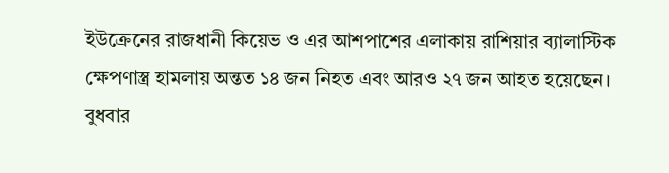ইউক্রেনের রাজধানী কিয়েভ ও এর আশপাশের এলাকায় রাশিয়ার ব্যালাস্টিক ক্ষেপণাস্ত্র হামলায় অন্তত ১৪ জন নিহত এবং আরও ২৭ জন আহত হয়েছেন। বুধবার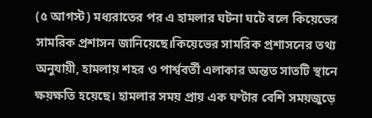(৫ আগস্ট) মধ্যরাতের পর এ হামলার ঘটনা ঘটে বলে কিয়েভের সামরিক প্রশাসন জানিয়েছে।কিয়েভের সামরিক প্রশাসনের তথ্য অনুযায়ী, হামলায় শহর ও পার্শ্ববর্তী এলাকার অন্তত সাতটি স্থানে ক্ষয়ক্ষতি হয়েছে। হামলার সময় প্রায় এক ঘণ্টার বেশি সময়জুড়ে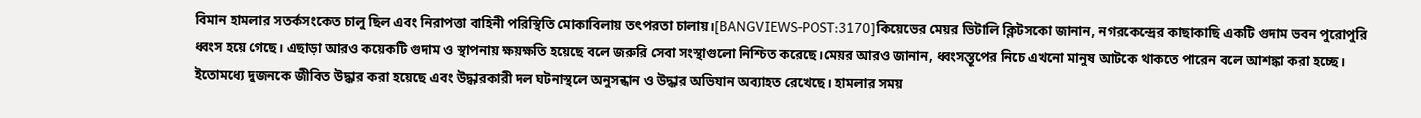বিমান হামলার সতর্কসংকেত চালু ছিল এবং নিরাপত্তা বাহিনী পরিস্থিতি মোকাবিলায় তৎপরতা চালায়।[BANGVIEWS-POST:3170]কিয়েভের মেয়র ভিটালি ক্লিটসকো জানান, নগরকেন্দ্রের কাছাকাছি একটি গুদাম ভবন পুরোপুরি ধ্বংস হয়ে গেছে। এছাড়া আরও কয়েকটি গুদাম ও স্থাপনায় ক্ষয়ক্ষতি হয়েছে বলে জরুরি সেবা সংস্থাগুলো নিশ্চিত করেছে।মেয়র আরও জানান, ধ্বংসস্তূপের নিচে এখনো মানুষ আটকে থাকতে পারেন বলে আশঙ্কা করা হচ্ছে। ইতোমধ্যে দুজনকে জীবিত উদ্ধার করা হয়েছে এবং উদ্ধারকারী দল ঘটনাস্থলে অনুসন্ধান ও উদ্ধার অভিযান অব্যাহত রেখেছে। হামলার সময়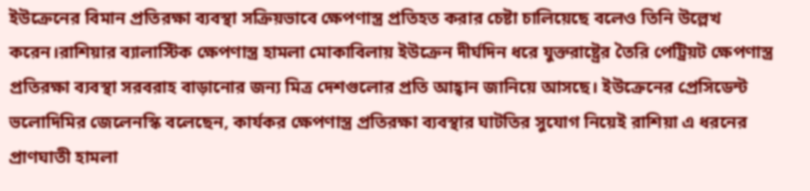ইউক্রেনের বিমান প্রতিরক্ষা ব্যবস্থা সক্রিয়ভাবে ক্ষেপণাস্ত্র প্রতিহত করার চেষ্টা চালিয়েছে বলেও তিনি উল্লেখ করেন।রাশিয়ার ব্যালাস্টিক ক্ষেপণাস্ত্র হামলা মোকাবিলায় ইউক্রেন দীর্ঘদিন ধরে যুক্তরাষ্ট্রের তৈরি পেট্রিয়ট ক্ষেপণাস্ত্র প্রতিরক্ষা ব্যবস্থা সরবরাহ বাড়ানোর জন্য মিত্র দেশগুলোর প্রতি আহ্বান জানিয়ে আসছে। ইউক্রেনের প্রেসিডেন্ট ভলোদিমির জেলেনস্কি বলেছেন, কার্যকর ক্ষেপণাস্ত্র প্রতিরক্ষা ব্যবস্থার ঘাটতির সুযোগ নিয়েই রাশিয়া এ ধরনের প্রাণঘাতী হামলা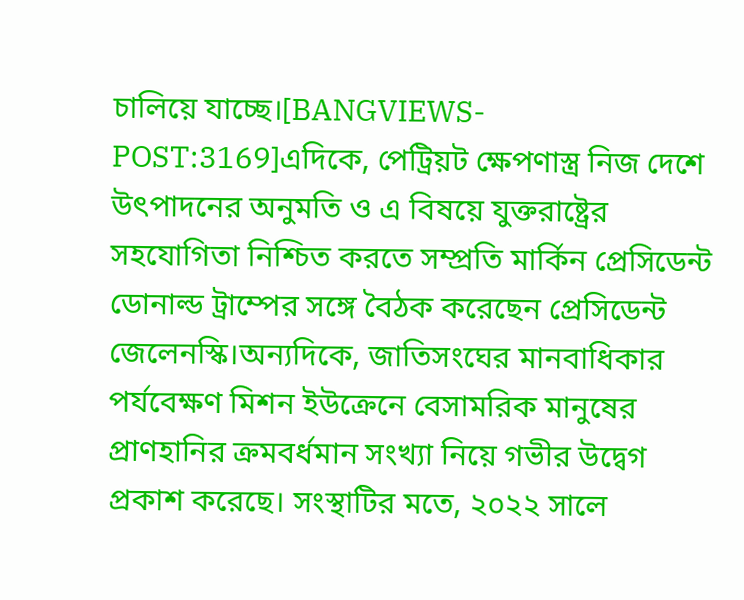চালিয়ে যাচ্ছে।[BANGVIEWS-POST:3169]এদিকে, পেট্রিয়ট ক্ষেপণাস্ত্র নিজ দেশে উৎপাদনের অনুমতি ও এ বিষয়ে যুক্তরাষ্ট্রের সহযোগিতা নিশ্চিত করতে সম্প্রতি মার্কিন প্রেসিডেন্ট ডোনাল্ড ট্রাম্পের সঙ্গে বৈঠক করেছেন প্রেসিডেন্ট জেলেনস্কি।অন্যদিকে, জাতিসংঘের মানবাধিকার পর্যবেক্ষণ মিশন ইউক্রেনে বেসামরিক মানুষের প্রাণহানির ক্রমবর্ধমান সংখ্যা নিয়ে গভীর উদ্বেগ প্রকাশ করেছে। সংস্থাটির মতে, ২০২২ সালে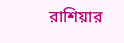রাশিয়ার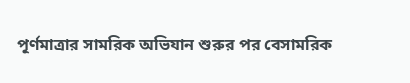পূর্ণমাত্রার সামরিক অভিযান শুরুর পর বেসামরিক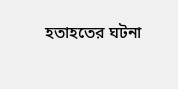হতাহতের ঘটনা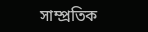সাম্প্রতিক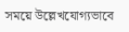সময়ে উল্লেখযোগ্যভাবে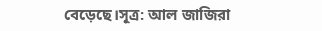বেড়েছে।সূত্র: আল জাজিরা